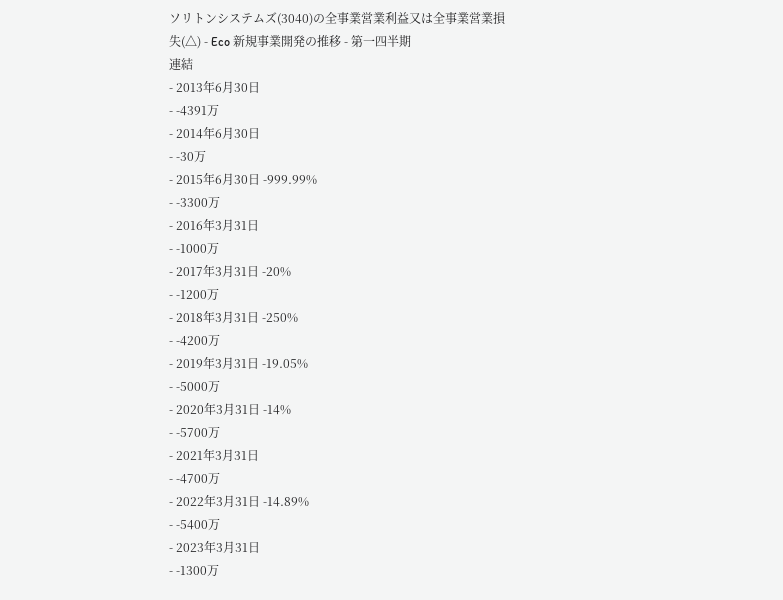ソリトンシステムズ(3040)の全事業営業利益又は全事業営業損失(△) - Eco 新規事業開発の推移 - 第一四半期
連結
- 2013年6月30日
- -4391万
- 2014年6月30日
- -30万
- 2015年6月30日 -999.99%
- -3300万
- 2016年3月31日
- -1000万
- 2017年3月31日 -20%
- -1200万
- 2018年3月31日 -250%
- -4200万
- 2019年3月31日 -19.05%
- -5000万
- 2020年3月31日 -14%
- -5700万
- 2021年3月31日
- -4700万
- 2022年3月31日 -14.89%
- -5400万
- 2023年3月31日
- -1300万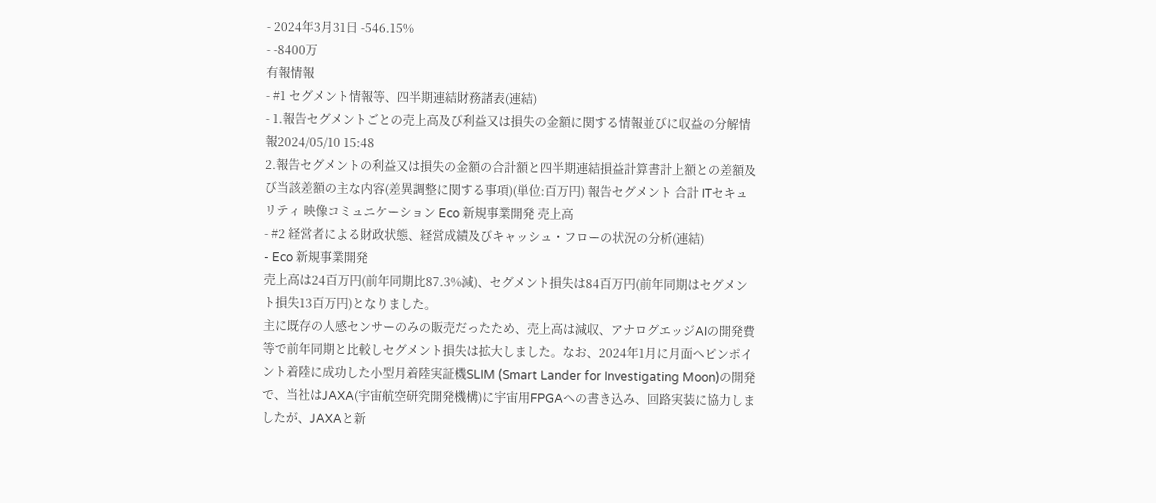- 2024年3月31日 -546.15%
- -8400万
有報情報
- #1 セグメント情報等、四半期連結財務諸表(連結)
- 1.報告セグメントごとの売上高及び利益又は損失の金額に関する情報並びに収益の分解情報2024/05/10 15:48
2.報告セグメントの利益又は損失の金額の合計額と四半期連結損益計算書計上額との差額及び当該差額の主な内容(差異調整に関する事項)(単位:百万円) 報告セグメント 合計 ITセキュリティ 映像コミュニケーション Eco 新規事業開発 売上高
- #2 経営者による財政状態、経営成績及びキャッシュ・フローの状況の分析(連結)
- Eco 新規事業開発
売上高は24百万円(前年同期比87.3%減)、セグメント損失は84百万円(前年同期はセグメント損失13百万円)となりました。
主に既存の人感センサーのみの販売だったため、売上高は減収、アナログエッジAIの開発費等で前年同期と比較しセグメント損失は拡大しました。なお、2024年1月に月面へピンポイント着陸に成功した小型月着陸実証機SLIM (Smart Lander for Investigating Moon)の開発で、当社はJAXA(宇宙航空研究開発機構)に宇宙用FPGAへの書き込み、回路実装に協力しましたが、JAXAと新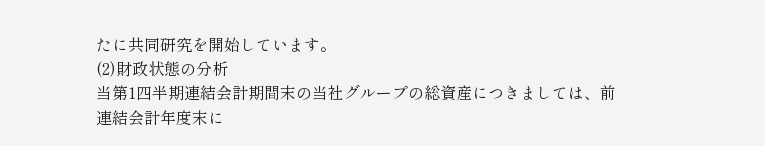たに共同研究を開始しています。
(2)財政状態の分析
当第1四半期連結会計期間末の当社グループの総資産につきましては、前連結会計年度末に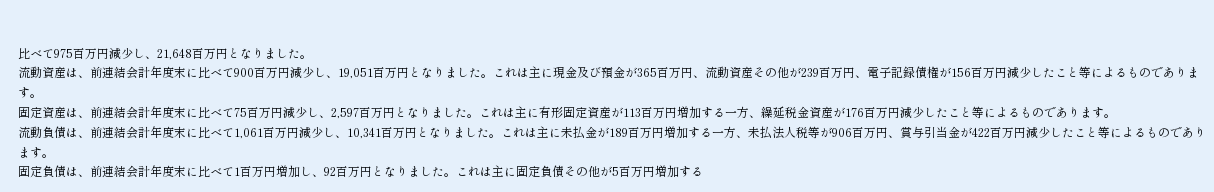比べて975百万円減少し、21,648百万円となりました。
流動資産は、前連結会計年度末に比べて900百万円減少し、19,051百万円となりました。これは主に現金及び預金が365百万円、流動資産その他が239百万円、電子記録債権が156百万円減少したこと等によるものであります。
固定資産は、前連結会計年度末に比べて75百万円減少し、2,597百万円となりました。これは主に有形固定資産が113百万円増加する一方、繰延税金資産が176百万円減少したこと等によるものであります。
流動負債は、前連結会計年度末に比べて1,061百万円減少し、10,341百万円となりました。これは主に未払金が189百万円増加する一方、未払法人税等が906百万円、賞与引当金が422百万円減少したこと等によるものであります。
固定負債は、前連結会計年度末に比べて1百万円増加し、92百万円となりました。これは主に固定負債その他が5百万円増加する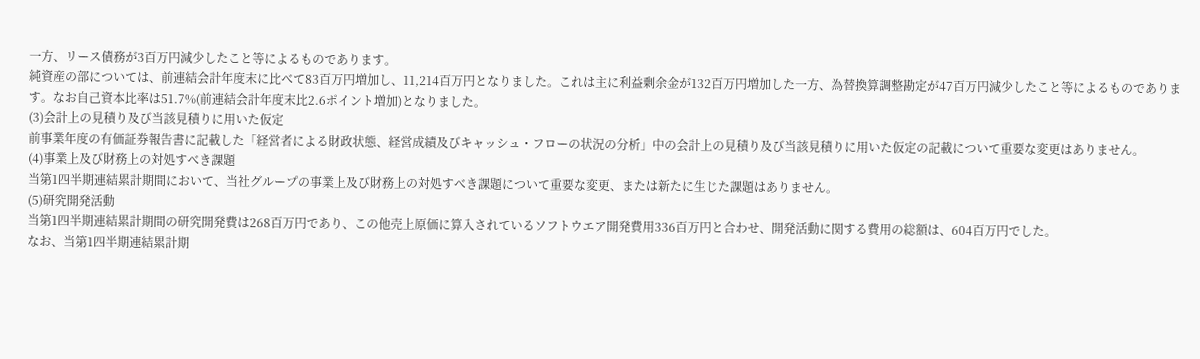一方、リース債務が3百万円減少したこと等によるものであります。
純資産の部については、前連結会計年度末に比べて83百万円増加し、11,214百万円となりました。これは主に利益剰余金が132百万円増加した一方、為替換算調整勘定が47百万円減少したこと等によるものであります。なお自己資本比率は51.7%(前連結会計年度末比2.6ポイント増加)となりました。
(3)会計上の見積り及び当該見積りに用いた仮定
前事業年度の有価証券報告書に記載した「経営者による財政状態、経営成績及びキャッシュ・フローの状況の分析」中の会計上の見積り及び当該見積りに用いた仮定の記載について重要な変更はありません。
(4)事業上及び財務上の対処すべき課題
当第1四半期連結累計期間において、当社グループの事業上及び財務上の対処すべき課題について重要な変更、または新たに生じた課題はありません。
(5)研究開発活動
当第1四半期連結累計期間の研究開発費は268百万円であり、この他売上原価に算入されているソフトウエア開発費用336百万円と合わせ、開発活動に関する費用の総額は、604百万円でした。
なお、当第1四半期連結累計期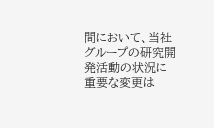間において、当社グループの研究開発活動の状況に重要な変更は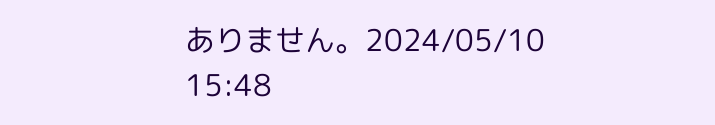ありません。2024/05/10 15:48